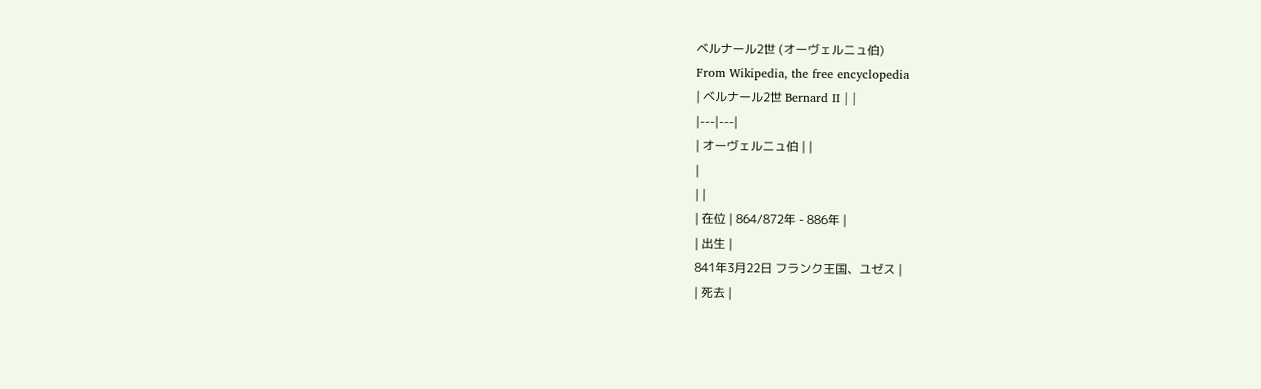ベルナール2世 (オーヴェルニュ伯)
From Wikipedia, the free encyclopedia
| ベルナール2世 Bernard II | |
|---|---|
| オーヴェルニュ伯 | |
|
| |
| 在位 | 864/872年 - 886年 |
| 出生 |
841年3月22日 フランク王国、ユゼス |
| 死去 |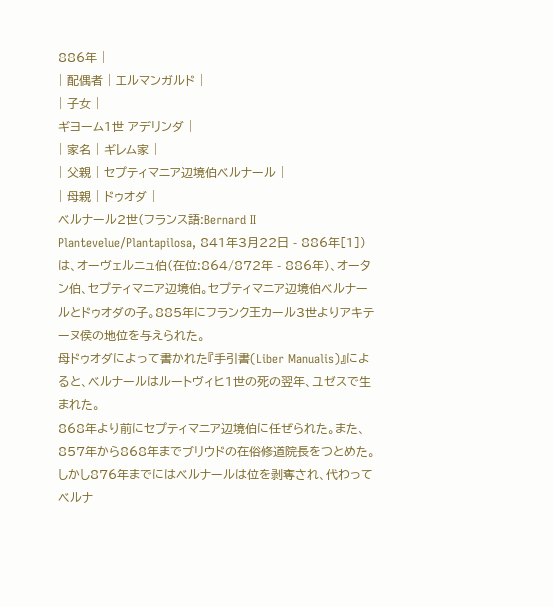886年 |
| 配偶者 | エルマンガルド |
| 子女 |
ギヨーム1世 アデリンダ |
| 家名 | ギレム家 |
| 父親 | セプティマニア辺境伯ベルナール |
| 母親 | ドゥオダ |
ベルナール2世(フランス語:Bernard II Plantevelue/Plantapilosa, 841年3月22日 - 886年[1])は、オーヴェルニュ伯(在位:864/872年 - 886年)、オータン伯、セプティマニア辺境伯。セプティマニア辺境伯ベルナールとドゥオダの子。885年にフランク王カール3世よりアキテーヌ侯の地位を与えられた。
母ドゥオダによって書かれた『手引書(Liber Manualis)』によると、ベルナールはルートヴィヒ1世の死の翌年、ユゼスで生まれた。
868年より前にセプティマニア辺境伯に任ぜられた。また、857年から868年までブリウドの在俗修道院長をつとめた。しかし876年までにはベルナールは位を剥奪され、代わってベルナ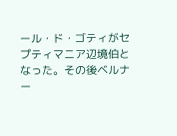ール・ド・ゴティがセプティマニア辺境伯となった。その後ベルナー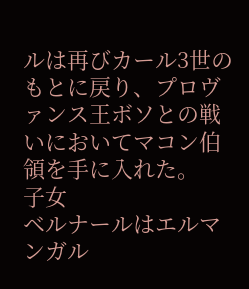ルは再びカール3世のもとに戻り、プロヴァンス王ボソとの戦いにおいてマコン伯領を手に入れた。
子女
ベルナールはエルマンガル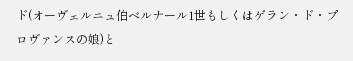ド(オーヴェルニュ伯ベルナール1世もしくはゲラン・ド・プロヴァンスの娘)と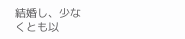結婚し、少なくとも以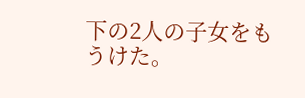下の2人の子女をもうけた。